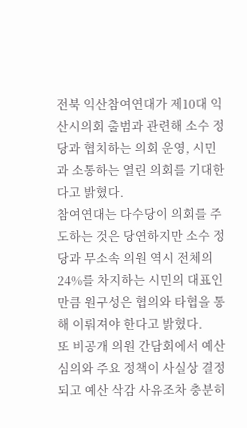전북 익산참여연대가 제10대 익산시의회 출범과 관련해 소수 정당과 협치하는 의회 운영, 시민과 소통하는 열린 의회를 기대한다고 밝혔다.
참여연대는 다수당이 의회를 주도하는 것은 당연하지만 소수 정당과 무소속 의원 역시 전체의 24%를 차지하는 시민의 대표인 만큼 원구성은 협의와 타협을 통해 이뤄져야 한다고 밝혔다.
또 비공개 의원 간담회에서 예산 심의와 주요 정책이 사실상 결정되고 예산 삭감 사유조차 충분히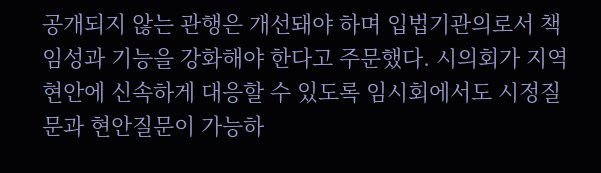공개되지 않는 관행은 개선돼야 하며 입법기관의로서 책임성과 기능을 강화해야 한다고 주문했다. 시의회가 지역 현안에 신속하게 대응할 수 있도록 임시회에서도 시정질문과 현안질문이 가능하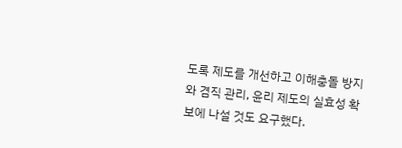도록 제도를 개선하고 이해충돌 방지와 겸직 관리, 윤리 제도의 실효성 확보에 나설 것도 요구했다.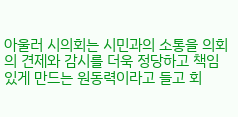아울러 시의회는 시민과의 소통을 의회의 견제와 감시를 더욱 정당하고 책임 있게 만드는 원동력이라고 들고 회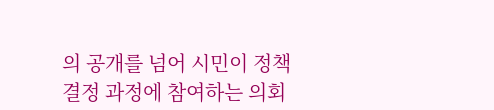의 공개를 넘어 시민이 정책 결정 과정에 참여하는 의회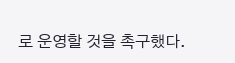로 운영할 것을 촉구했다.